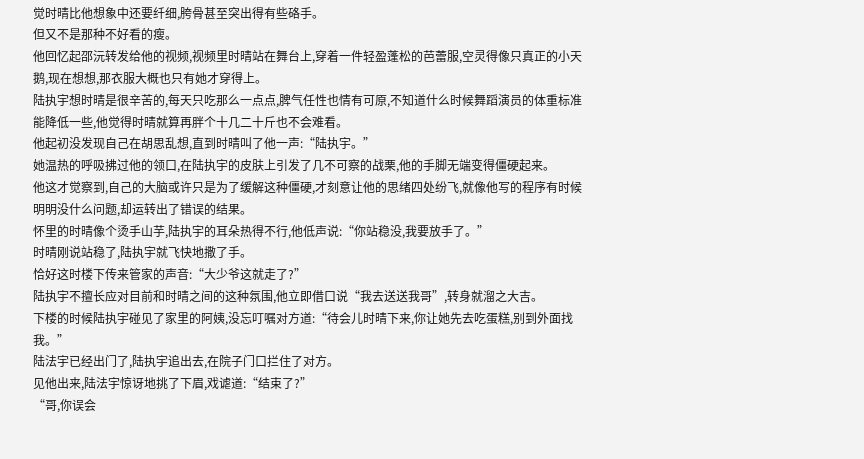觉时晴比他想象中还要纤细,胯骨甚至突出得有些硌手。
但又不是那种不好看的瘦。
他回忆起邵沅转发给他的视频,视频里时晴站在舞台上,穿着一件轻盈蓬松的芭蕾服,空灵得像只真正的小天鹅,现在想想,那衣服大概也只有她才穿得上。
陆执宇想时晴是很辛苦的,每天只吃那么一点点,脾气任性也情有可原,不知道什么时候舞蹈演员的体重标准能降低一些,他觉得时晴就算再胖个十几二十斤也不会难看。
他起初没发现自己在胡思乱想,直到时晴叫了他一声:“陆执宇。”
她温热的呼吸拂过他的领口,在陆执宇的皮肤上引发了几不可察的战栗,他的手脚无端变得僵硬起来。
他这才觉察到,自己的大脑或许只是为了缓解这种僵硬,才刻意让他的思绪四处纷飞,就像他写的程序有时候明明没什么问题,却运转出了错误的结果。
怀里的时晴像个烫手山芋,陆执宇的耳朵热得不行,他低声说:“你站稳没,我要放手了。”
时晴刚说站稳了,陆执宇就飞快地撒了手。
恰好这时楼下传来管家的声音:“大少爷这就走了?”
陆执宇不擅长应对目前和时晴之间的这种氛围,他立即借口说“我去送送我哥”,转身就溜之大吉。
下楼的时候陆执宇碰见了家里的阿姨,没忘叮嘱对方道:“待会儿时晴下来,你让她先去吃蛋糕,别到外面找我。”
陆法宇已经出门了,陆执宇追出去,在院子门口拦住了对方。
见他出来,陆法宇惊讶地挑了下眉,戏谑道:“结束了?”
“哥,你误会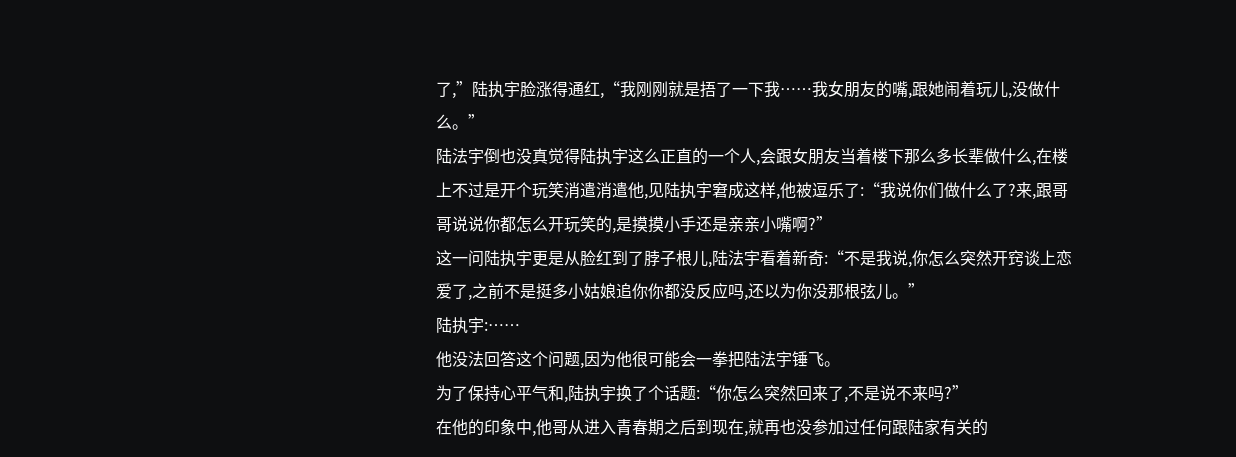了,”陆执宇脸涨得通红,“我刚刚就是捂了一下我……我女朋友的嘴,跟她闹着玩儿,没做什么。”
陆法宇倒也没真觉得陆执宇这么正直的一个人,会跟女朋友当着楼下那么多长辈做什么,在楼上不过是开个玩笑消遣消遣他,见陆执宇窘成这样,他被逗乐了:“我说你们做什么了?来,跟哥哥说说你都怎么开玩笑的,是摸摸小手还是亲亲小嘴啊?”
这一问陆执宇更是从脸红到了脖子根儿,陆法宇看着新奇:“不是我说,你怎么突然开窍谈上恋爱了,之前不是挺多小姑娘追你你都没反应吗,还以为你没那根弦儿。”
陆执宇:……
他没法回答这个问题,因为他很可能会一拳把陆法宇锤飞。
为了保持心平气和,陆执宇换了个话题:“你怎么突然回来了,不是说不来吗?”
在他的印象中,他哥从进入青春期之后到现在,就再也没参加过任何跟陆家有关的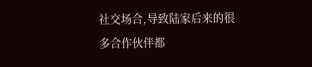社交场合,导致陆家后来的很多合作伙伴都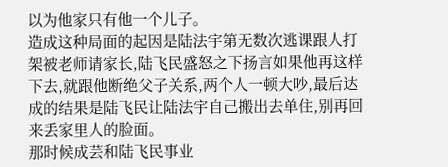以为他家只有他一个儿子。
造成这种局面的起因是陆法宇第无数次逃课跟人打架被老师请家长,陆飞民盛怒之下扬言如果他再这样下去,就跟他断绝父子关系,两个人一顿大吵,最后达成的结果是陆飞民让陆法宇自己搬出去单住,别再回来丢家里人的脸面。
那时候成芸和陆飞民事业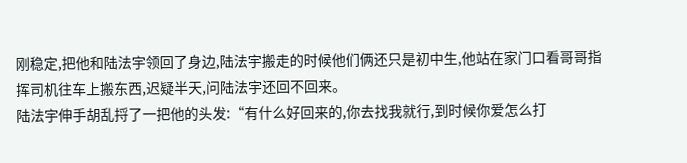刚稳定,把他和陆法宇领回了身边,陆法宇搬走的时候他们俩还只是初中生,他站在家门口看哥哥指挥司机往车上搬东西,迟疑半天,问陆法宇还回不回来。
陆法宇伸手胡乱捋了一把他的头发:“有什么好回来的,你去找我就行,到时候你爱怎么打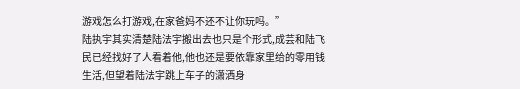游戏怎么打游戏,在家爸妈不还不让你玩吗。”
陆执宇其实清楚陆法宇搬出去也只是个形式,成芸和陆飞民已经找好了人看着他,他也还是要依靠家里给的零用钱生活,但望着陆法宇跳上车子的潇洒身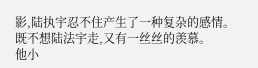影,陆执宇忍不住产生了一种复杂的感情。
既不想陆法宇走,又有一丝丝的羡慕。
他小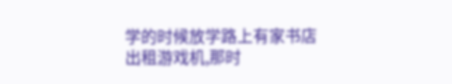学的时候放学路上有家书店出租游戏机,那时